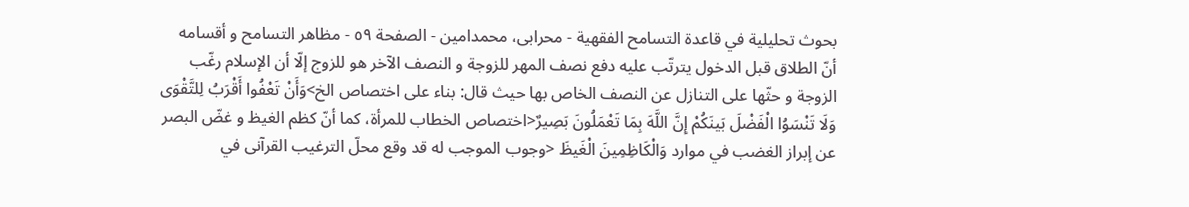بحوث تحلیلیة في قاعدة التسامح الفقهیة - محرابی، محمدامین - الصفحة ٥٩ - مظاهر التسامح و أقسامه
أنّ الطلاق قبل الدخول یترتّب علیه دفع نصف المهر للزوجة و النصف الآخر هو للزوج إلّا أن الإسلام رغّب الزوجة و حثّها علی التنازل عن النصف الخاص بها حیث قال: بناء علی اختصاص الخ>وَأَنْ تَعْفُوا أَقْرَبُ لِلتَّقْوَى وَلَا تَنْسَوُا الْفَضْلَ بَينَكُمْ إِنَّ اللَّهَ بِمَا تَعْمَلُونَ بَصِيرٌ<اختصاص الخطاب للمرأة، کما أنّ کظم الغیظ و غضّ البصر عن إبراز الغضب في موارد وَالْكَاظِمِينَ الْغَيظَ <وجوب الموجب له قد وقع محلّ الترغیب القرآنی في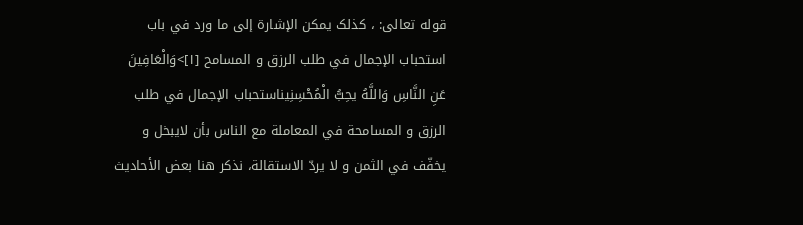قوله تعالی: ، کذلک یمکن الإشارة إلی ما ورد في باب استحباب الإجمال في طلب الرزق و المسامح [١]>وَالْعَافِينَ عَنِ النَّاسِ وَاللَّهُ يحِبُّ الْمُحْسِنِيناستحباب الإجمال في طلب الرزق و المسامحة في المعاملة مع الناس بأن لایبخل و یخفّف في الثمن و لا یردّ الاستقالة، نذکر هنا بعض الأحادیث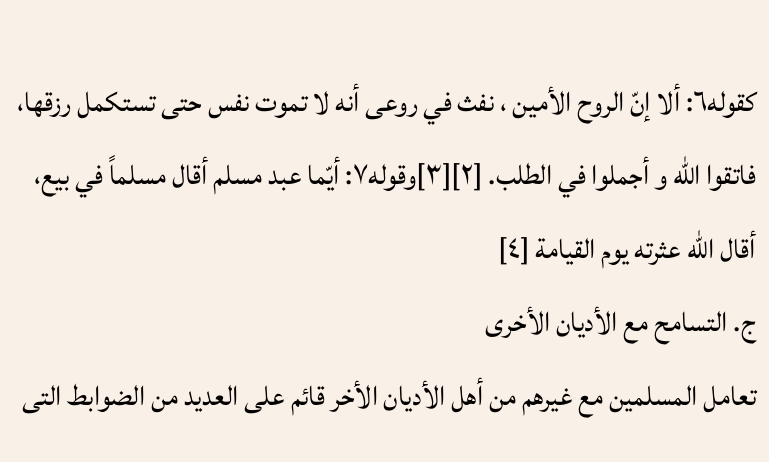کقوله٦: ألا إنّ الروح الأمین ، نفث في روعی أنه لا تموت نفس حتی تستکمل رزقها، فاتقوا الله و أجملوا في الطلب. [٢][٣]وقوله٧: أیّما عبد مسلم أقال مسلماً في بیع، أقال الله عثرته یوم القیامة [٤]
ج. التسامح مع الأدیان الأخری
تعامل المسلمین مع غیرهم من أهل الأدیان الأخر قائم علی العدید من الضوابط التی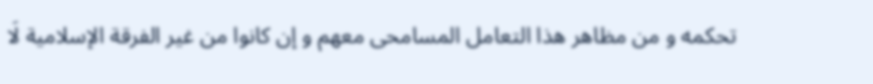تحکمه و من مظاهر هذا التعامل المسامحی معهم و إن کانوا من غیر الفرقة الإسلامیة لَا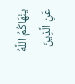ينْهَاكُمُ اللَّهُ عَنِ الَّذِينَ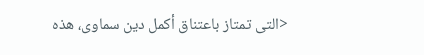<التی تمتاز باعتناق أکمل دین سماوی، هذه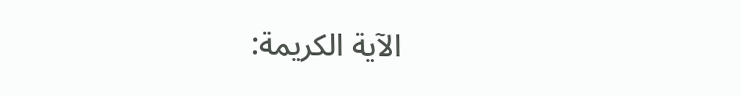الآیة الکریمة: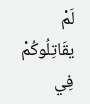لَمْ يقَاتِلُوكُمْ فِي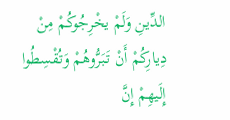الدِّينِ وَلَمْ يخْرِجُوكُمْ مِنْ دِيارِكُمْ أَنْ تَبَرُّوهُمْ وَتُقْسِطُوا إِلَيهِمْ إِنَّ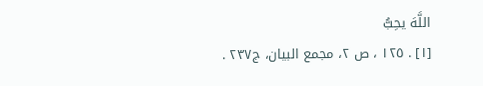اللَّهَ يحِبُّ
[١] . ١٢٥ ، ص ٢، مجمع البیان، ج٢٣٧ .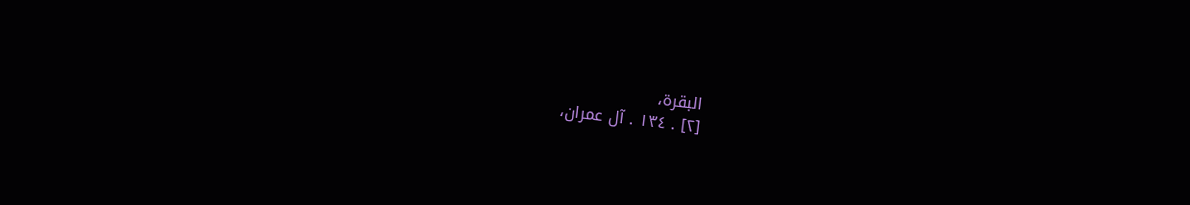البقرة،
[٢] . ١٣٤ . آل عمران،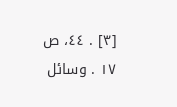[٣] . ٤٤، ص ١٧ . وسائل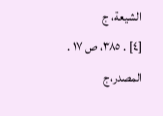الشیعة، ج
[٤] . ٣٨٥، ص ١٧ . المصدر،ج